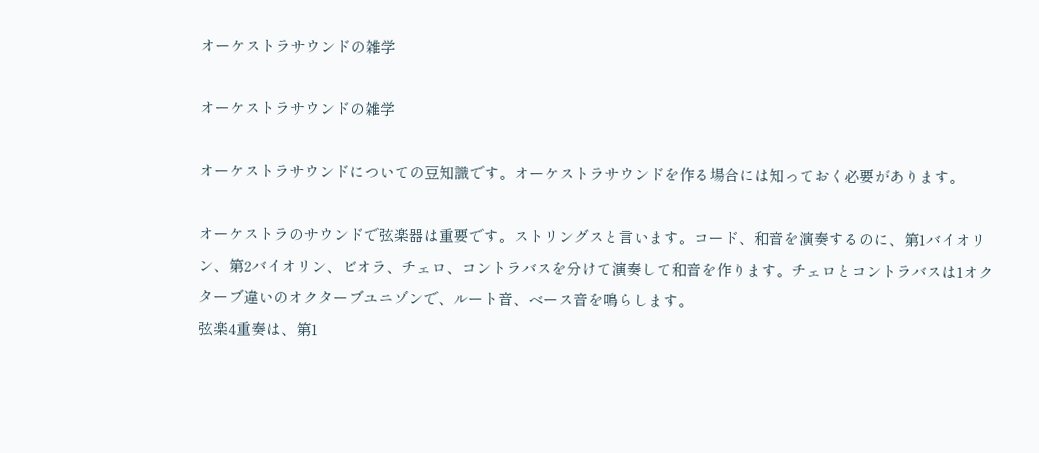オーケストラサウンドの雑学

オーケストラサウンドの雑学

オーケストラサウンドについての豆知識です。オーケストラサウンドを作る場合には知っておく必要があります。

オーケストラのサウンドで弦楽器は重要です。ストリングスと言います。コード、和音を演奏するのに、第1バイオリン、第2バイオリン、ビオラ、チェロ、コントラバスを分けて演奏して和音を作ります。チェロとコントラバスは1オクターブ違いのオクターブユニゾンで、ルート音、ベース音を鳴らします。
弦楽4重奏は、第1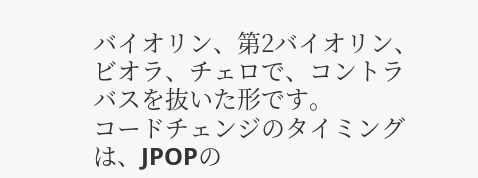バイオリン、第2バイオリン、ビオラ、チェロで、コントラバスを抜いた形です。
コードチェンジのタイミングは、JPOPの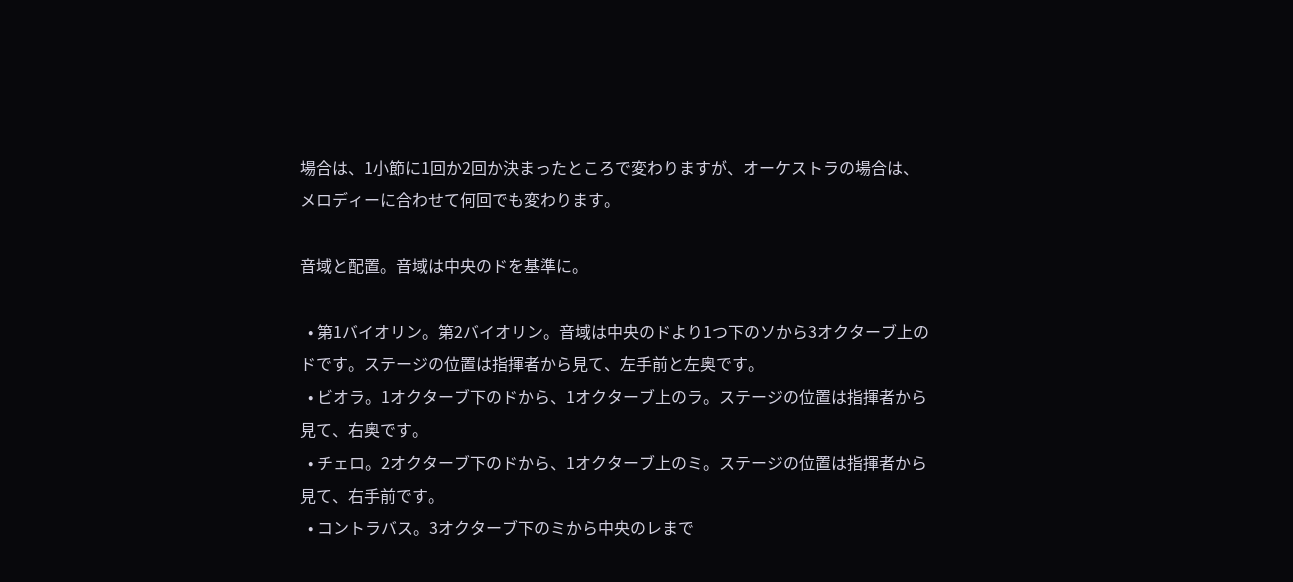場合は、1小節に1回か2回か決まったところで変わりますが、オーケストラの場合は、メロディーに合わせて何回でも変わります。

音域と配置。音域は中央のドを基準に。

  • 第1バイオリン。第2バイオリン。音域は中央のドより1つ下のソから3オクターブ上のドです。ステージの位置は指揮者から見て、左手前と左奥です。
  • ビオラ。1オクターブ下のドから、1オクターブ上のラ。ステージの位置は指揮者から見て、右奥です。
  • チェロ。2オクターブ下のドから、1オクターブ上のミ。ステージの位置は指揮者から見て、右手前です。
  • コントラバス。3オクターブ下のミから中央のレまで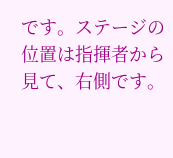です。ステージの位置は指揮者から見て、右側です。